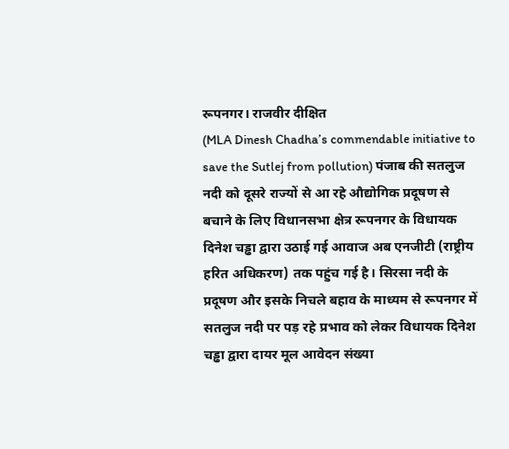रूपनगर। राजवीर दीक्षित
(MLA Dinesh Chadha’s commendable initiative to save the Sutlej from pollution) पंजाब की सतलुज नदी को दूसरे राज्यों से आ रहे औद्योगिक प्रदूषण से बचाने के लिए विधानसभा क्षेत्र रूपनगर के विधायक दिनेश चड्ढा द्वारा उठाई गई आवाज अब एनजीटी (राष्ट्रीय हरित अधिकरण) तक पहुंच गई है। सिरसा नदी के प्रदूषण और इसके निचले बहाव के माध्यम से रूपनगर में सतलुज नदी पर पड़ रहे प्रभाव को लेकर विधायक दिनेश चड्ढा द्वारा दायर मूल आवेदन संख्या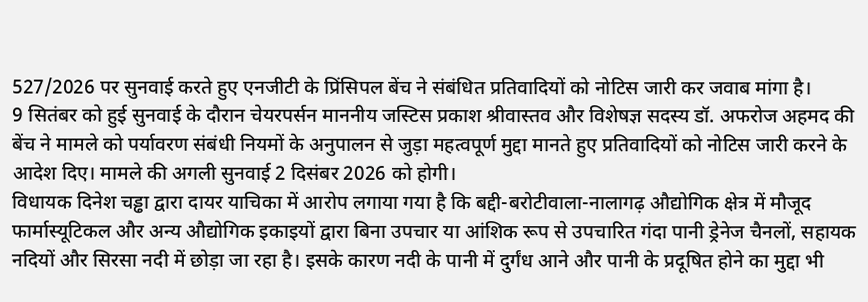527/2026 पर सुनवाई करते हुए एनजीटी के प्रिंसिपल बेंच ने संबंधित प्रतिवादियों को नोटिस जारी कर जवाब मांगा है।
9 सितंबर को हुई सुनवाई के दौरान चेयरपर्सन माननीय जस्टिस प्रकाश श्रीवास्तव और विशेषज्ञ सदस्य डॉ. अफरोज अहमद की बेंच ने मामले को पर्यावरण संबंधी नियमों के अनुपालन से जुड़ा महत्वपूर्ण मुद्दा मानते हुए प्रतिवादियों को नोटिस जारी करने के आदेश दिए। मामले की अगली सुनवाई 2 दिसंबर 2026 को होगी।
विधायक दिनेश चड्ढा द्वारा दायर याचिका में आरोप लगाया गया है कि बद्दी-बरोटीवाला-नालागढ़ औद्योगिक क्षेत्र में मौजूद फार्मास्यूटिकल और अन्य औद्योगिक इकाइयों द्वारा बिना उपचार या आंशिक रूप से उपचारित गंदा पानी ड्रेनेज चैनलों, सहायक नदियों और सिरसा नदी में छोड़ा जा रहा है। इसके कारण नदी के पानी में दुर्गंध आने और पानी के प्रदूषित होने का मुद्दा भी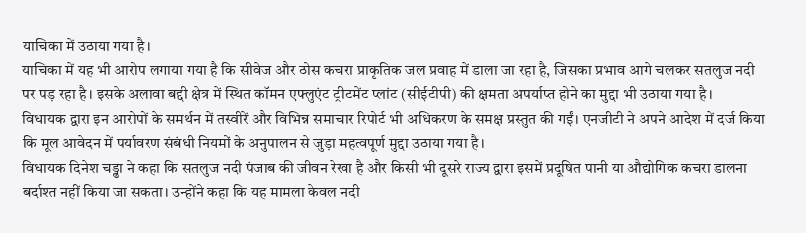याचिका में उठाया गया है।
याचिका में यह भी आरोप लगाया गया है कि सीवेज और ठोस कचरा प्राकृतिक जल प्रवाह में डाला जा रहा है, जिसका प्रभाव आगे चलकर सतलुज नदी पर पड़ रहा है। इसके अलावा बद्दी क्षेत्र में स्थित कॉमन एफ्लुएंट ट्रीटमेंट प्लांट (सीईटीपी) की क्षमता अपर्याप्त होने का मुद्दा भी उठाया गया है।
विधायक द्वारा इन आरोपों के समर्थन में तस्वीरें और विभिन्न समाचार रिपोर्ट भी अधिकरण के समक्ष प्रस्तुत की गईं। एनजीटी ने अपने आदेश में दर्ज किया कि मूल आवेदन में पर्यावरण संबंधी नियमों के अनुपालन से जुड़ा महत्वपूर्ण मुद्दा उठाया गया है।
विधायक दिनेश चड्ढा ने कहा कि सतलुज नदी पंजाब की जीवन रेखा है और किसी भी दूसरे राज्य द्वारा इसमें प्रदूषित पानी या औद्योगिक कचरा डालना बर्दाश्त नहीं किया जा सकता। उन्होंने कहा कि यह मामला केवल नदी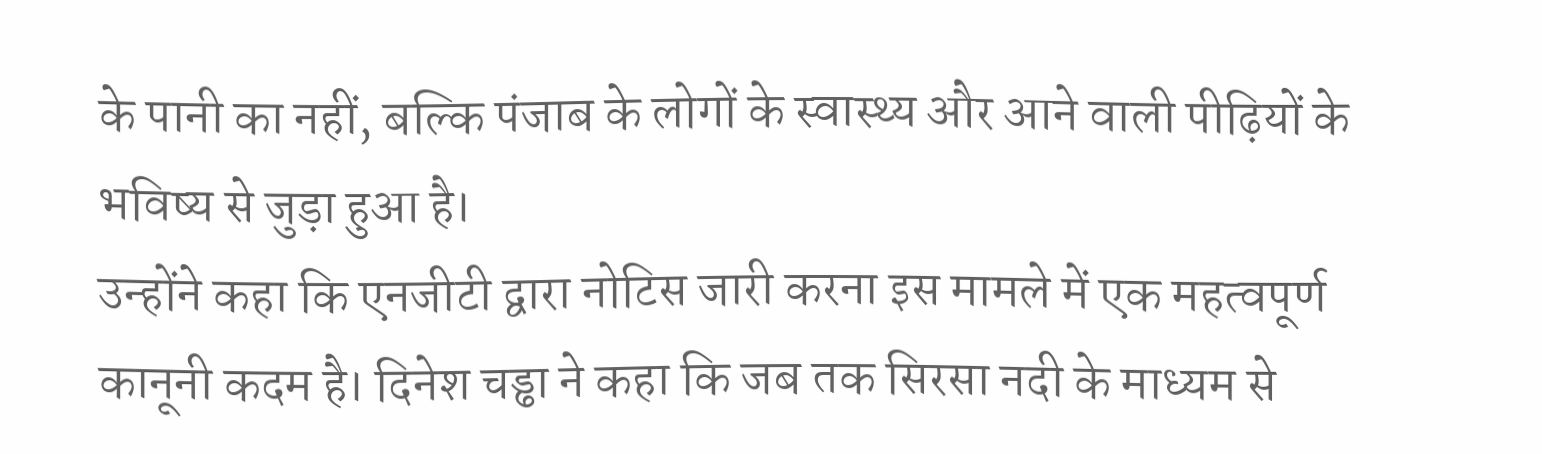के पानी का नहीं, बल्कि पंजाब के लोगों के स्वास्थ्य और आने वाली पीढ़ियों के भविष्य से जुड़ा हुआ है।
उन्होंने कहा कि एनजीटी द्वारा नोटिस जारी करना इस मामले में एक महत्वपूर्ण कानूनी कदम है। दिनेश चड्ढा ने कहा कि जब तक सिरसा नदी के माध्यम से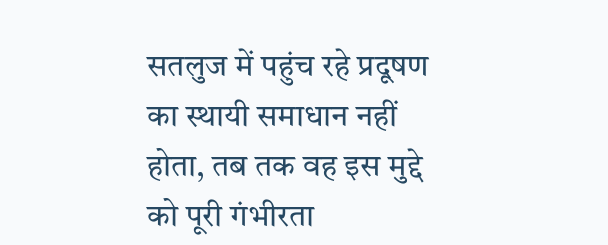सतलुज में पहुंच रहे प्रदूषण का स्थायी समाधान नहीं होता, तब तक वह इस मुद्दे को पूरी गंभीरता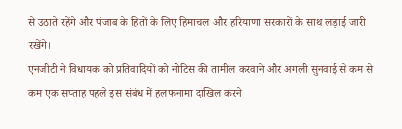से उठाते रहेंगे और पंजाब के हितों के लिए हिमाचल और हरियाणा सरकारों के साथ लड़ाई जारी रखेंगे।
एनजीटी ने विधायक को प्रतिवादियों को नोटिस की तामील करवाने और अगली सुनवाई से कम से कम एक सप्ताह पहले इस संबंध में हलफनामा दाखिल करने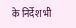के निर्देश भी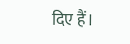दिए हैं।